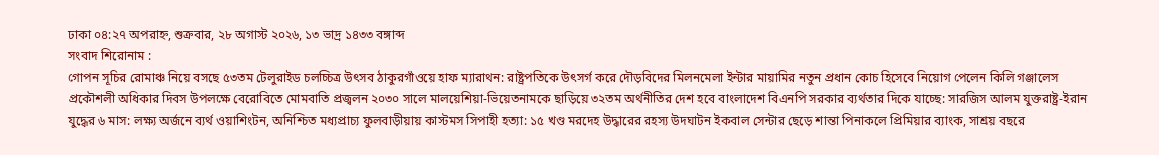ঢাকা ০৪:২৭ অপরাহ্ন, শুক্রবার, ২৮ অগাস্ট ২০২৬, ১৩ ভাদ্র ১৪৩৩ বঙ্গাব্দ
সংবাদ শিরোনাম :
গোপন সূচির রোমাঞ্চ নিয়ে বসছে ৫৩তম টেলুরাইড চলচ্চিত্র উৎসব ঠাকুরগাঁওয়ে হাফ ম্যারাথন: রাষ্ট্রপতিকে উৎসর্গ করে দৌড়বিদের মিলনমেলা ইন্টার মায়ামির নতুন প্রধান কোচ হিসেবে নিয়োগ পেলেন কিলি গঞ্জালেস প্রকৌশলী অধিকার দিবস উপলক্ষে বেরোবিতে মোমবাতি প্রজ্বলন ২০৩০ সালে মালয়েশিয়া-ভিয়েতনামকে ছাড়িয়ে ৩২তম অর্থনীতির দেশ হবে বাংলাদেশ বিএনপি সরকার ব্যর্থতার দিকে যাচ্ছে: সারজিস আলম যুক্তরাষ্ট্র-ইরান যুদ্ধের ৬ মাস: লক্ষ্য অর্জনে ব্যর্থ ওয়াশিংটন, অনিশ্চিত মধ্যপ্রাচ্য ফুলবাড়ীয়ায় কাস্টমস সিপাহী হত্যা: ১৫ খণ্ড মরদেহ উদ্ধারের রহস্য উদঘাটন ইকবাল সেন্টার ছেড়ে শান্তা পিনাকলে প্রিমিয়ার ব্যাংক, সাশ্রয় বছরে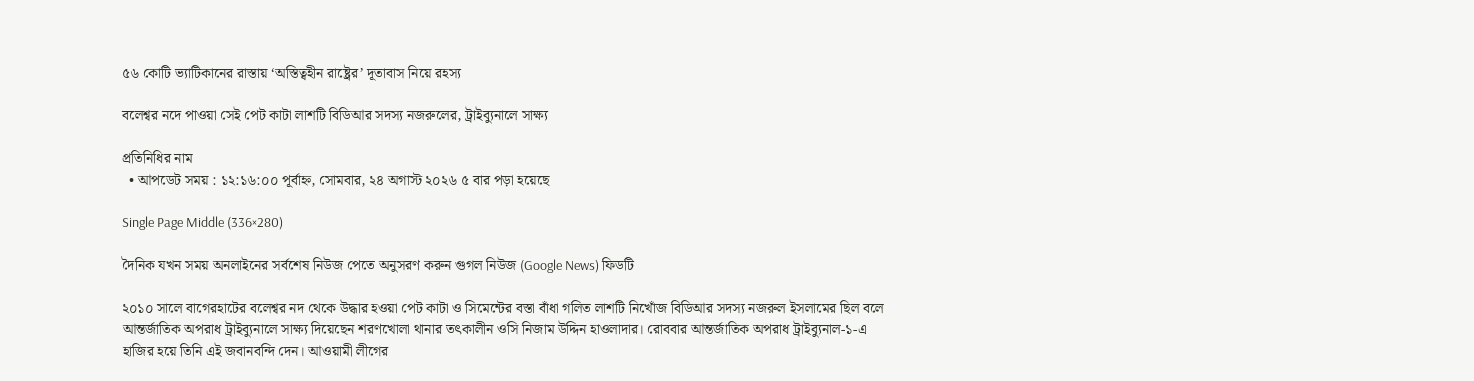৫৬ কোটি ভ্যাটিকানের রাস্তায় ‘অস্তিত্বহীন রাষ্ট্রের’ দূতাবাস নিয়ে রহস্য

বলেশ্বর নদে পাওয়া সেই পেট কাটা লাশটি বিডিআর সদস্য নজরুলের, ট্রাইব্যুনালে সাক্ষ্য

প্রতিনিধির নাম
  • আপডেট সময় : ১২:১৬:০০ পূর্বাহ্ন, সোমবার, ২৪ অগাস্ট ২০২৬ ৫ বার পড়া হয়েছে

Single Page Middle (336×280)

দৈনিক যখন সময় অনলাইনের সর্বশেষ নিউজ পেতে অনুসরণ করুন গুগল নিউজ (Google News) ফিডটি

২০১০ সালে বাগেরহাটের বলেশ্বর নদ থেকে উদ্ধার হওয়া পেট কাটা ও সিমেন্টের বস্তা বাঁধা গলিত লাশটি নিখোঁজ বিডিআর সদস্য নজরুল ইসলামের ছিল বলে আন্তর্জাতিক অপরাধ ট্রাইব্যুনালে সাক্ষ্য দিয়েছেন শরণখোলা থানার তৎকালীন ওসি নিজাম উদ্দিন হাওলাদার। রোববার আন্তর্জাতিক অপরাধ ট্রাইব্যুনাল-১-এ হাজির হয়ে তিনি এই জবানবন্দি দেন। আওয়ামী লীগের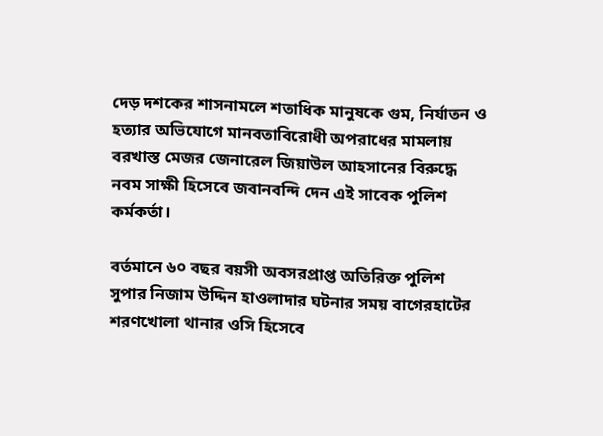দেড় দশকের শাসনামলে শতাধিক মানুষকে গুম, নির্যাতন ও হত্যার অভিযোগে মানবতাবিরোধী অপরাধের মামলায় বরখাস্ত মেজর জেনারেল জিয়াউল আহসানের বিরুদ্ধে নবম সাক্ষী হিসেবে জবানবন্দি দেন এই সাবেক পুলিশ কর্মকর্তা।

বর্তমানে ৬০ বছর বয়সী অবসরপ্রাপ্ত অতিরিক্ত পুলিশ সুপার নিজাম উদ্দিন হাওলাদার ঘটনার সময় বাগেরহাটের শরণখোলা থানার ওসি হিসেবে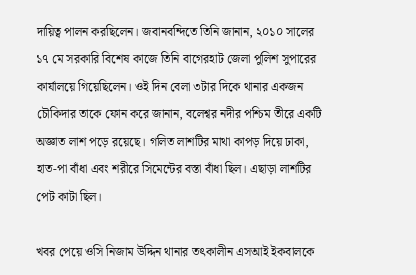দায়িত্ব পালন করছিলেন। জবানবন্দিতে তিনি জানান, ২০১০ সালের ১৭ মে সরকারি বিশেষ কাজে তিনি বাগেরহাট জেলা পুলিশ সুপারের কার্যালয়ে গিয়েছিলেন। ওই দিন বেলা ৩টার দিকে থানার একজন চৌকিদার তাকে ফোন করে জানান, বলেশ্বর নদীর পশ্চিম তীরে একটি অজ্ঞাত লাশ পড়ে রয়েছে। গলিত লাশটির মাথা কাপড় দিয়ে ঢাকা, হাত-পা বাঁধা এবং শরীরে সিমেন্টের বস্তা বাঁধা ছিল। এছাড়া লাশটির পেট কাটা ছিল।

খবর পেয়ে ওসি নিজাম উদ্দিন থানার তৎকালীন এসআই ইকবালকে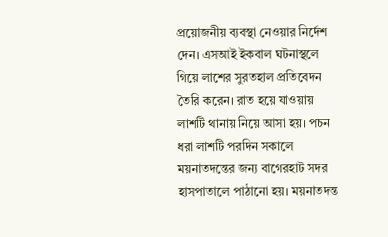প্রয়োজনীয় ব্যবস্থা নেওয়ার নির্দেশ দেন। এসআই ইকবাল ঘটনাস্থলে গিয়ে লাশের সুরতহাল প্রতিবেদন তৈরি করেন। রাত হয়ে যাওয়ায় লাশটি থানায় নিয়ে আসা হয়। পচন ধরা লাশটি পরদিন সকালে ময়নাতদন্তের জন্য বাগেরহাট সদর হাসপাতালে পাঠানো হয়। ময়নাতদন্ত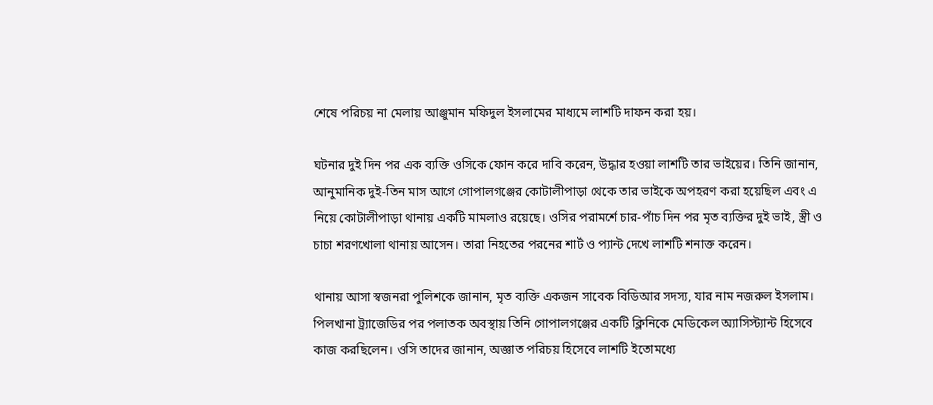শেষে পরিচয় না মেলায় আঞ্জুমান মফিদুল ইসলামের মাধ্যমে লাশটি দাফন করা হয়।

ঘটনার দুই দিন পর এক ব্যক্তি ওসিকে ফোন করে দাবি করেন, উদ্ধার হওয়া লাশটি তার ভাইয়ের। তিনি জানান, আনুমানিক দুই-তিন মাস আগে গোপালগঞ্জের কোটালীপাড়া থেকে তার ভাইকে অপহরণ করা হয়েছিল এবং এ নিয়ে কোটালীপাড়া থানায় একটি মামলাও রয়েছে। ওসির পরামর্শে চার-পাঁচ দিন পর মৃত ব্যক্তির দুই ভাই, স্ত্রী ও চাচা শরণখোলা থানায় আসেন। তারা নিহতের পরনের শার্ট ও প্যান্ট দেখে লাশটি শনাক্ত করেন।

থানায় আসা স্বজনরা পুলিশকে জানান, মৃত ব্যক্তি একজন সাবেক বিডিআর সদস্য, যার নাম নজরুল ইসলাম। পিলখানা ট্র্যাজেডির পর পলাতক অবস্থায় তিনি গোপালগঞ্জের একটি ক্লিনিকে মেডিকেল অ্যাসিস্ট্যান্ট হিসেবে কাজ করছিলেন। ওসি তাদের জানান, অজ্ঞাত পরিচয় হিসেবে লাশটি ইতোমধ্যে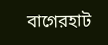বাগেরহাট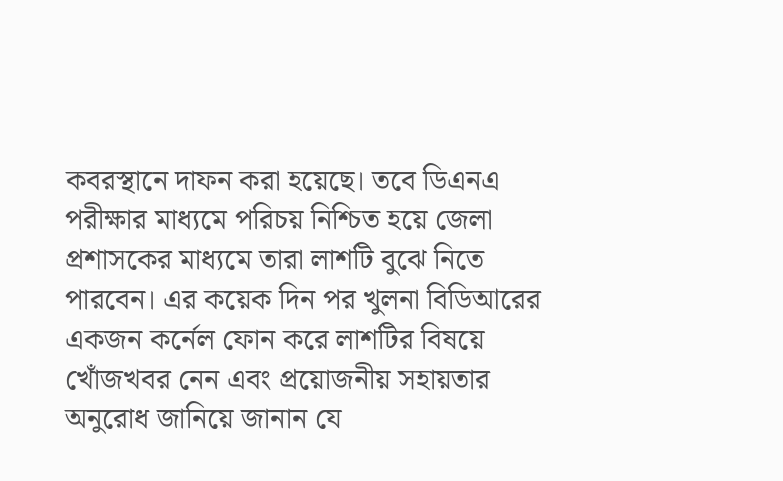কবরস্থানে দাফন করা হয়েছে। তবে ডিএনএ পরীক্ষার মাধ্যমে পরিচয় নিশ্চিত হয়ে জেলা প্রশাসকের মাধ্যমে তারা লাশটি বুঝে নিতে পারবেন। এর কয়েক দিন পর খুলনা বিডিআরের একজন কর্নেল ফোন করে লাশটির বিষয়ে খোঁজখবর নেন এবং প্রয়োজনীয় সহায়তার অনুরোধ জানিয়ে জানান যে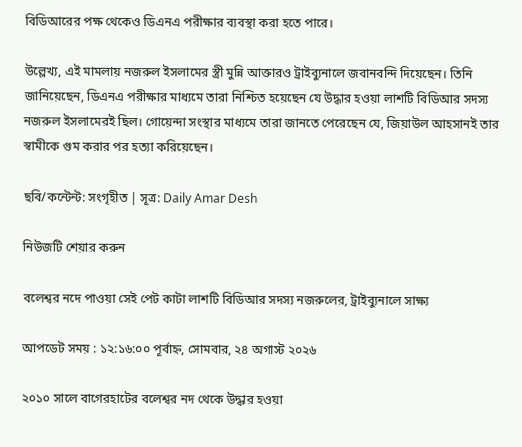বিডিআরের পক্ষ থেকেও ডিএনএ পরীক্ষার ব্যবস্থা করা হতে পারে।

উল্লেখ্য, এই মামলায় নজরুল ইসলামের স্ত্রী মুন্নি আক্তারও ট্রাইব্যুনালে জবানবন্দি দিয়েছেন। তিনি জানিয়েছেন, ডিএনএ পরীক্ষার মাধ্যমে তারা নিশ্চিত হয়েছেন যে উদ্ধার হওয়া লাশটি বিডিআর সদস্য নজরুল ইসলামেরই ছিল। গোয়েন্দা সংস্থার মাধ্যমে তারা জানতে পেরেছেন যে, জিয়াউল আহসানই তার স্বামীকে গুম করার পর হত্যা করিয়েছেন।

ছবি/কন্টেন্ট: সংগৃহীত | সূত্র: Daily Amar Desh

নিউজটি শেয়ার করুন

বলেশ্বর নদে পাওয়া সেই পেট কাটা লাশটি বিডিআর সদস্য নজরুলের, ট্রাইব্যুনালে সাক্ষ্য

আপডেট সময় : ১২:১৬:০০ পূর্বাহ্ন, সোমবার, ২৪ অগাস্ট ২০২৬

২০১০ সালে বাগেরহাটের বলেশ্বর নদ থেকে উদ্ধার হওয়া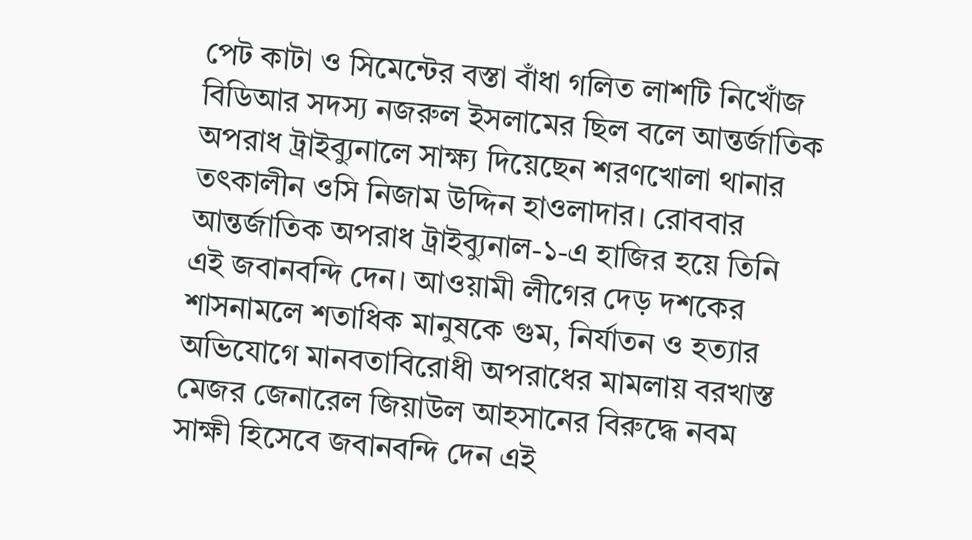পেট কাটা ও সিমেন্টের বস্তা বাঁধা গলিত লাশটি নিখোঁজ বিডিআর সদস্য নজরুল ইসলামের ছিল বলে আন্তর্জাতিক অপরাধ ট্রাইব্যুনালে সাক্ষ্য দিয়েছেন শরণখোলা থানার তৎকালীন ওসি নিজাম উদ্দিন হাওলাদার। রোববার আন্তর্জাতিক অপরাধ ট্রাইব্যুনাল-১-এ হাজির হয়ে তিনি এই জবানবন্দি দেন। আওয়ামী লীগের দেড় দশকের শাসনামলে শতাধিক মানুষকে গুম, নির্যাতন ও হত্যার অভিযোগে মানবতাবিরোধী অপরাধের মামলায় বরখাস্ত মেজর জেনারেল জিয়াউল আহসানের বিরুদ্ধে নবম সাক্ষী হিসেবে জবানবন্দি দেন এই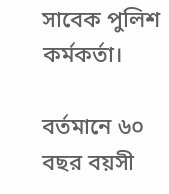সাবেক পুলিশ কর্মকর্তা।

বর্তমানে ৬০ বছর বয়সী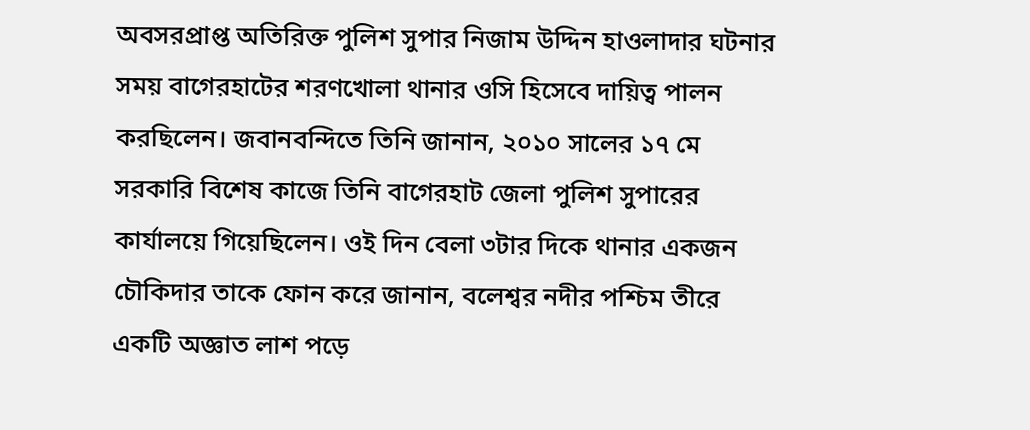অবসরপ্রাপ্ত অতিরিক্ত পুলিশ সুপার নিজাম উদ্দিন হাওলাদার ঘটনার সময় বাগেরহাটের শরণখোলা থানার ওসি হিসেবে দায়িত্ব পালন করছিলেন। জবানবন্দিতে তিনি জানান, ২০১০ সালের ১৭ মে সরকারি বিশেষ কাজে তিনি বাগেরহাট জেলা পুলিশ সুপারের কার্যালয়ে গিয়েছিলেন। ওই দিন বেলা ৩টার দিকে থানার একজন চৌকিদার তাকে ফোন করে জানান, বলেশ্বর নদীর পশ্চিম তীরে একটি অজ্ঞাত লাশ পড়ে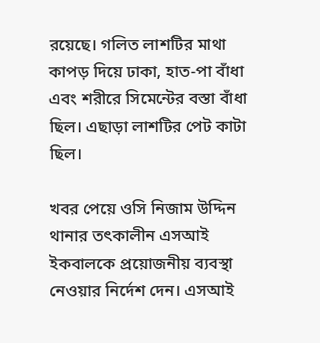রয়েছে। গলিত লাশটির মাথা কাপড় দিয়ে ঢাকা, হাত-পা বাঁধা এবং শরীরে সিমেন্টের বস্তা বাঁধা ছিল। এছাড়া লাশটির পেট কাটা ছিল।

খবর পেয়ে ওসি নিজাম উদ্দিন থানার তৎকালীন এসআই ইকবালকে প্রয়োজনীয় ব্যবস্থা নেওয়ার নির্দেশ দেন। এসআই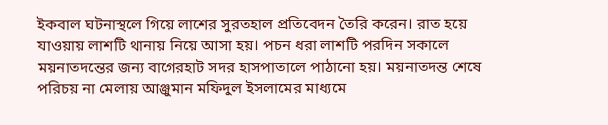ইকবাল ঘটনাস্থলে গিয়ে লাশের সুরতহাল প্রতিবেদন তৈরি করেন। রাত হয়ে যাওয়ায় লাশটি থানায় নিয়ে আসা হয়। পচন ধরা লাশটি পরদিন সকালে ময়নাতদন্তের জন্য বাগেরহাট সদর হাসপাতালে পাঠানো হয়। ময়নাতদন্ত শেষে পরিচয় না মেলায় আঞ্জুমান মফিদুল ইসলামের মাধ্যমে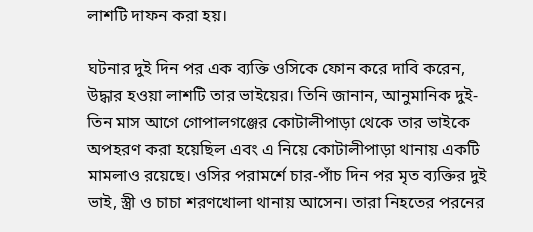লাশটি দাফন করা হয়।

ঘটনার দুই দিন পর এক ব্যক্তি ওসিকে ফোন করে দাবি করেন, উদ্ধার হওয়া লাশটি তার ভাইয়ের। তিনি জানান, আনুমানিক দুই-তিন মাস আগে গোপালগঞ্জের কোটালীপাড়া থেকে তার ভাইকে অপহরণ করা হয়েছিল এবং এ নিয়ে কোটালীপাড়া থানায় একটি মামলাও রয়েছে। ওসির পরামর্শে চার-পাঁচ দিন পর মৃত ব্যক্তির দুই ভাই, স্ত্রী ও চাচা শরণখোলা থানায় আসেন। তারা নিহতের পরনের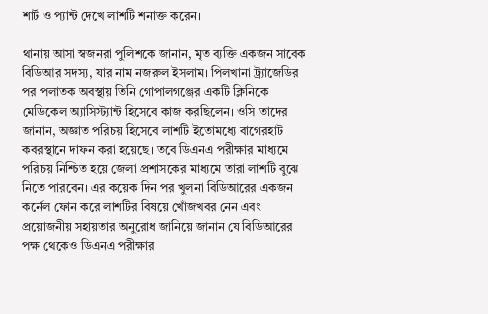শার্ট ও প্যান্ট দেখে লাশটি শনাক্ত করেন।

থানায় আসা স্বজনরা পুলিশকে জানান, মৃত ব্যক্তি একজন সাবেক বিডিআর সদস্য, যার নাম নজরুল ইসলাম। পিলখানা ট্র্যাজেডির পর পলাতক অবস্থায় তিনি গোপালগঞ্জের একটি ক্লিনিকে মেডিকেল অ্যাসিস্ট্যান্ট হিসেবে কাজ করছিলেন। ওসি তাদের জানান, অজ্ঞাত পরিচয় হিসেবে লাশটি ইতোমধ্যে বাগেরহাট কবরস্থানে দাফন করা হয়েছে। তবে ডিএনএ পরীক্ষার মাধ্যমে পরিচয় নিশ্চিত হয়ে জেলা প্রশাসকের মাধ্যমে তারা লাশটি বুঝে নিতে পারবেন। এর কয়েক দিন পর খুলনা বিডিআরের একজন কর্নেল ফোন করে লাশটির বিষয়ে খোঁজখবর নেন এবং প্রয়োজনীয় সহায়তার অনুরোধ জানিয়ে জানান যে বিডিআরের পক্ষ থেকেও ডিএনএ পরীক্ষার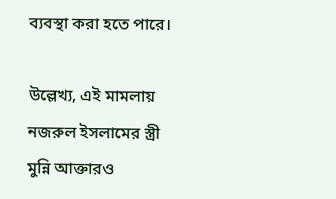ব্যবস্থা করা হতে পারে।

উল্লেখ্য, এই মামলায় নজরুল ইসলামের স্ত্রী মুন্নি আক্তারও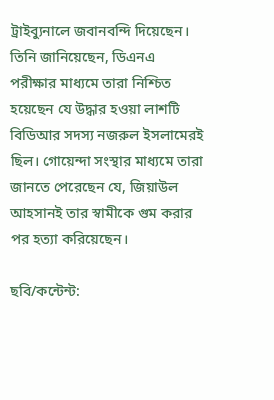ট্রাইব্যুনালে জবানবন্দি দিয়েছেন। তিনি জানিয়েছেন, ডিএনএ পরীক্ষার মাধ্যমে তারা নিশ্চিত হয়েছেন যে উদ্ধার হওয়া লাশটি বিডিআর সদস্য নজরুল ইসলামেরই ছিল। গোয়েন্দা সংস্থার মাধ্যমে তারা জানতে পেরেছেন যে, জিয়াউল আহসানই তার স্বামীকে গুম করার পর হত্যা করিয়েছেন।

ছবি/কন্টেন্ট: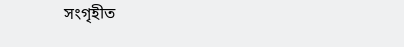সংগৃহীত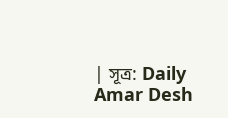| সূত্র: Daily Amar Desh